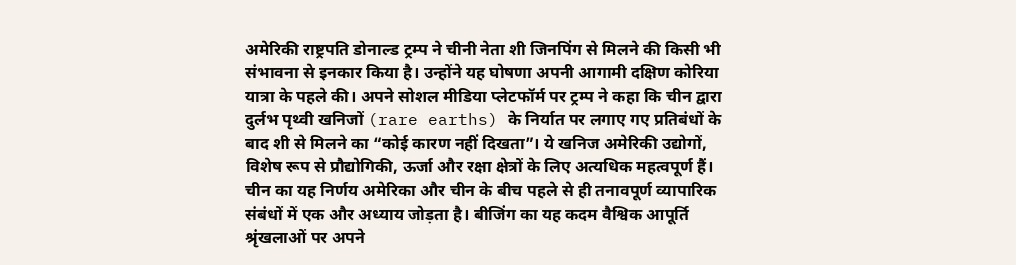अमेरिकी राष्ट्रपति डोनाल्ड ट्रम्प ने चीनी नेता शी जिनपिंग से मिलने की किसी भी संभावना से इनकार किया है। उन्होंने यह घोषणा अपनी आगामी दक्षिण कोरिया यात्रा के पहले की। अपने सोशल मीडिया प्लेटफॉर्म पर ट्रम्प ने कहा कि चीन द्वारा दुर्लभ पृथ्वी खनिजों (rare earths) के निर्यात पर लगाए गए प्रतिबंधों के बाद शी से मिलने का “कोई कारण नहीं दिखता”। ये खनिज अमेरिकी उद्योगों, विशेष रूप से प्रौद्योगिकी, ऊर्जा और रक्षा क्षेत्रों के लिए अत्यधिक महत्वपूर्ण हैं। चीन का यह निर्णय अमेरिका और चीन के बीच पहले से ही तनावपूर्ण व्यापारिक संबंधों में एक और अध्याय जोड़ता है। बीजिंग का यह कदम वैश्विक आपूर्ति श्रृंखलाओं पर अपने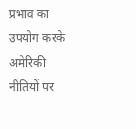प्रभाव का उपयोग करके अमेरिकी नीतियों पर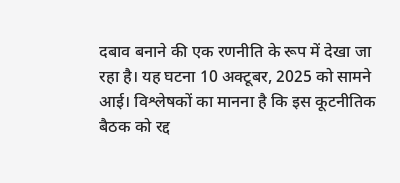दबाव बनाने की एक रणनीति के रूप में देखा जा रहा है। यह घटना 10 अक्टूबर, 2025 को सामने आई। विश्लेषकों का मानना है कि इस कूटनीतिक बैठक को रद्द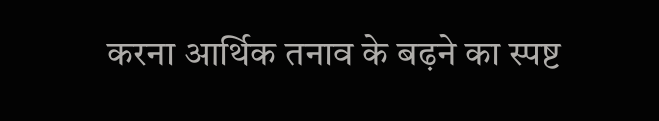करना आर्थिक तनाव के बढ़ने का स्पष्ट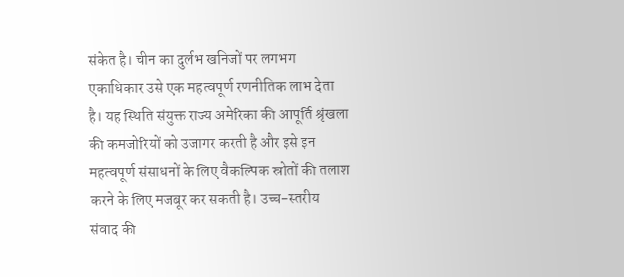संकेत है। चीन का दुर्लभ खनिजों पर लगभग एकाधिकार उसे एक महत्वपूर्ण रणनीतिक लाभ देता है। यह स्थिति संयुक्त राज्य अमेरिका की आपूर्ति श्रृंखला की कमजोरियों को उजागर करती है और इसे इन महत्वपूर्ण संसाधनों के लिए वैकल्पिक स्रोतों की तलाश करने के लिए मजबूर कर सकती है। उच्च-स्तरीय संवाद की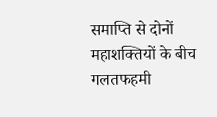समाप्ति से दोनों महाशक्तियों के बीच गलतफहमी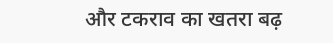और टकराव का खतरा बढ़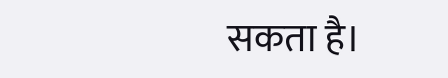सकता है।